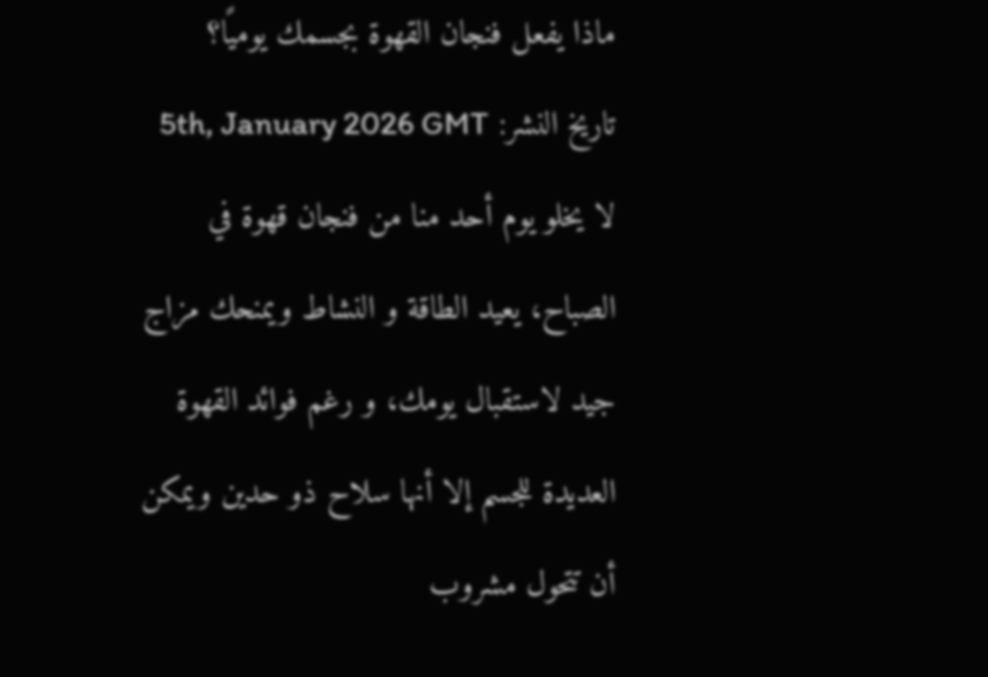ماذا يفعل فنجان القهوة بجسمك يوميًا؟
تاريخ النشر: 5th, January 2026 GMT
لا يخلو يوم أحد منا من فنجان قهوة في الصباح، يعيد الطاقة و النشاط ويمنحك مزاج جيد لاستقبال يومك، و رغم فوائد القهوة العديدة للجسم إلا أنها سلاح ذو حدين ويمكن أن تتحول مشروب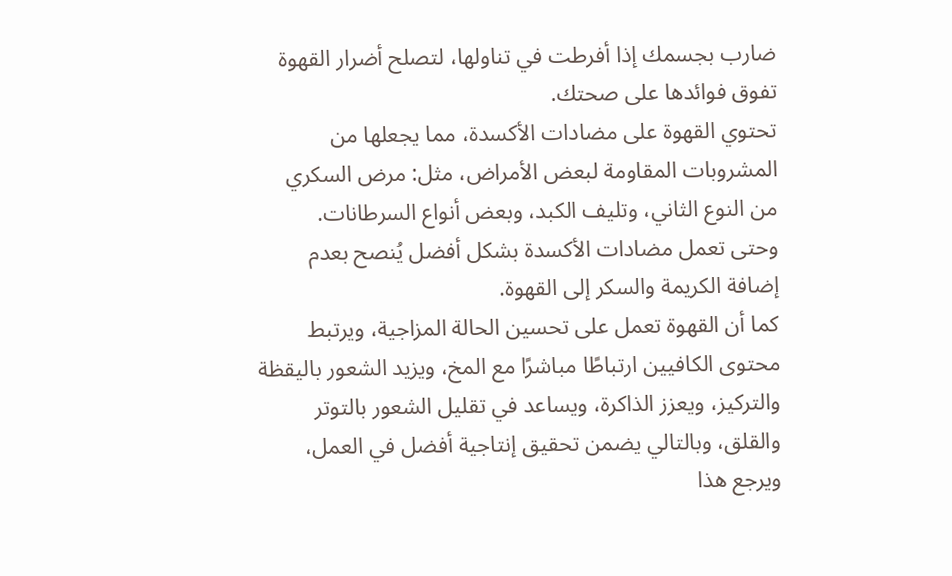ضارب بجسمك إذا أفرطت في تناولها، لتصلح أضرار القهوة تفوق فوائدها على صحتك.
تحتوي القهوة على مضادات الأكسدة، مما يجعلها من المشروبات المقاومة لبعض الأمراض، مثل: مرض السكري من النوع الثاني، وتليف الكبد، وبعض أنواع السرطانات.
وحتى تعمل مضادات الأكسدة بشكل أفضل يُنصح بعدم إضافة الكريمة والسكر إلى القهوة.
كما أن القهوة تعمل على تحسين الحالة المزاجية، ويرتبط محتوى الكافيين ارتباطًا مباشرًا مع المخ، ويزيد الشعور باليقظة والتركيز، ويعزز الذاكرة، ويساعد في تقليل الشعور بالتوتر والقلق، وبالتالي يضمن تحقيق إنتاجية أفضل في العمل، ويرجع هذا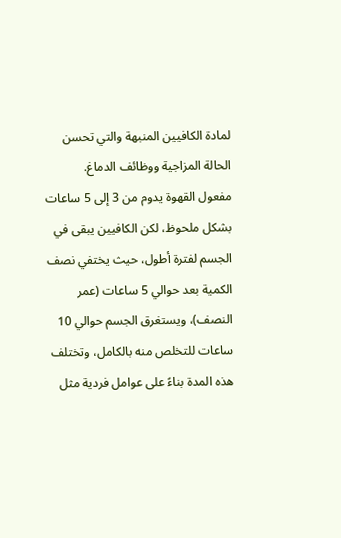لمادة الكافيين المنبهة والتي تحسن الحالة المزاجية ووظائف الدماغ.
مفعول القهوة يدوم من 3 إلى 5 ساعات بشكل ملحوظ، لكن الكافيين يبقى في الجسم لفترة أطول، حيث يختفي نصف الكمية بعد حوالي 5 ساعات (عمر النصف)، ويستغرق الجسم حوالي 10 ساعات للتخلص منه بالكامل، وتختلف هذه المدة بناءً على عوامل فردية مثل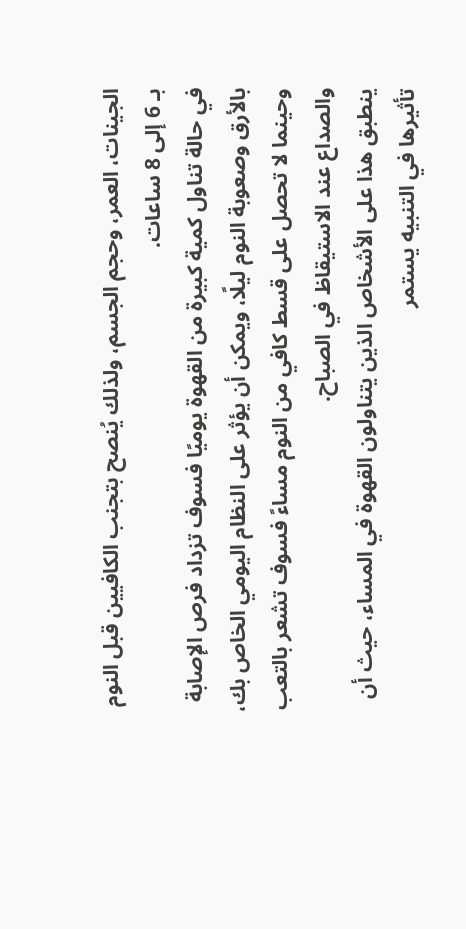الجينات، العمر، وحجم الجسم، ولذلك يُنصح بتجنب الكافيين قبل النوم بـ 6 إلى 8 ساعات.
في حالة تناول كمية كبيرة من القهوة يوميًا فسوف تزداد فرص الإصابة بالأرق وصعوبة النوم ليلًا، ويمكن أن يؤثر على النظام اليومي الخاص بك، وحينما لا تحصل على قسط كافي من النوم مساءً فسوف تشعر بالتعب والصداع عند الاستيقاظ في الصباح.
ينطبق هذا على الأشخاص الذين يتناولون القهوة في المساء، حيث أن تأثيرها في التنبيه يستمر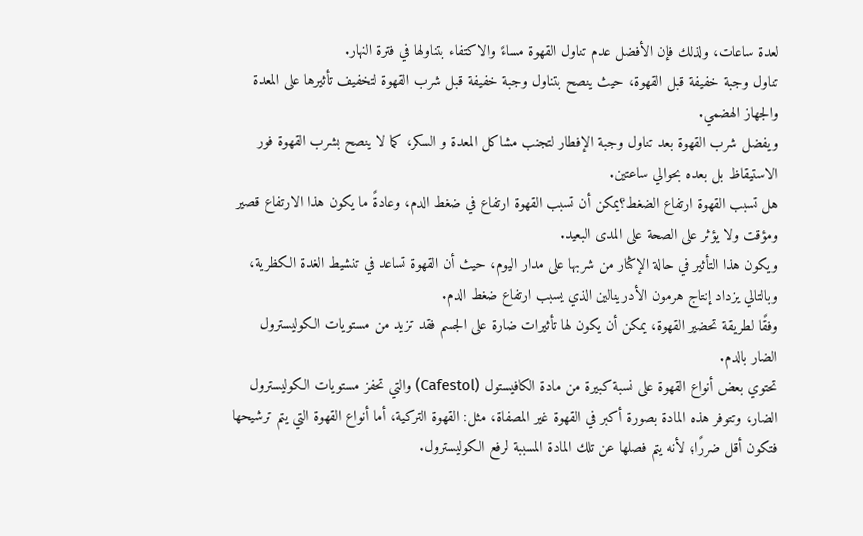لعدة ساعات، ولذلك فإن الأفضل عدم تناول القهوة مساءً والاكتفاء بتناولها في فترة النهار.
تناول وجبة خفيفة قبل القهوة، حيث ينصح بتناول وجبة خفيفة قبل شرب القهوة لتخفيف تأثيرها على المعدة والجهاز الهضمي.
ويفضل شرب القهوة بعد تناول وجبة الإفطار لتجنب مشاكل المعدة و السكر، كما لا ينصح بشرب القهوة فور الاستيقاظ بل بعده بحوالي ساعتين.
هل تسبب القهوة ارتفاع الضغط؟يمكن أن تسبب القهوة ارتفاع في ضغط الدم، وعادةً ما يكون هذا الارتفاع قصير ومؤقت ولا يؤثر على الصحة على المدى البعيد.
ويكون هذا التأثير في حالة الإكثار من شربها على مدار اليوم، حيث أن القهوة تساعد في تنشيط الغدة الكظرية، وبالتالي يزداد إنتاج هرمون الأدرينالين الذي يسبب ارتفاع ضغط الدم.
وفقًا لطريقة تحضير القهوة، يمكن أن يكون لها تأثيرات ضارة على الجسم فقد تزيد من مستويات الكوليسترول الضار بالدم.
تحتوي بعض أنواع القهوة على نسبة كبيرة من مادة الكافيستول (Cafestol) والتي تحفز مستويات الكوليسترول الضار، وتتوفر هذه المادة بصورة أكبر في القهوة غير المصفاة، مثل: القهوة التركية، أما أنواع القهوة التي يتم ترشيحها فتكون أقل ضررًا؛ لأنه يتم فصلها عن تلك المادة المسببة لرفع الكوليسترول.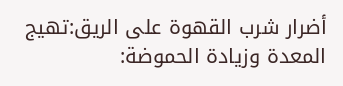أضرار شرب القهوة على الريق:تهيج المعدة وزيادة الحموضة: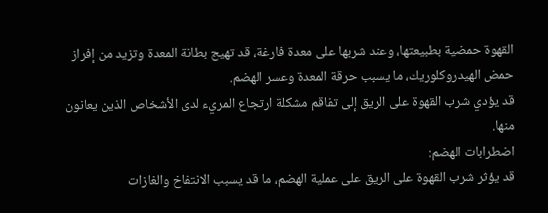القهوة حمضية بطبيعتها، وعند شربها على معدة فارغة، قد تهيج بطانة المعدة وتزيد من إفراز حمض الهيدروكلوريك، ما يسبب حرقة المعدة وعسر الهضم.
قد يؤدي شرب القهوة على الريق إلى تفاقم مشكلة ارتجاع المريء لدى الأشخاص الذين يعانون منها.
اضطرابات الهضم:
قد يؤثر شرب القهوة على الريق على عملية الهضم، ما قد يسبب الانتفاخ والغازات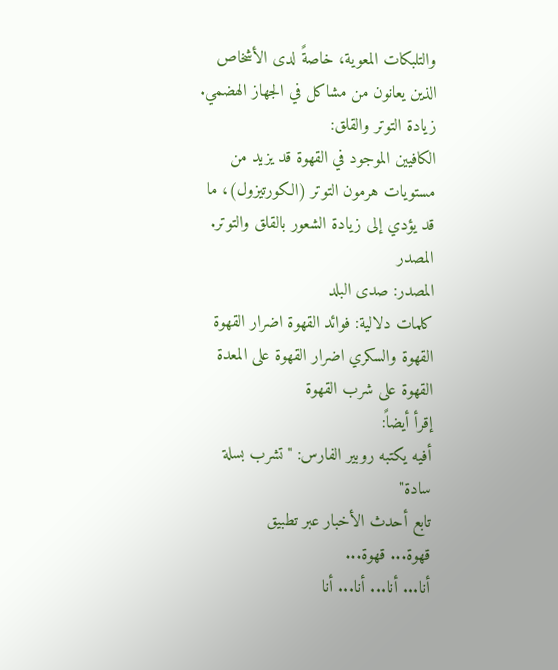والتلبكات المعوية، خاصةً لدى الأشخاص الذين يعانون من مشاكل في الجهاز الهضمي.
زيادة التوتر والقلق:
الكافيين الموجود في القهوة قد يزيد من مستويات هرمون التوتر (الكورتيزول)، ما قد يؤدي إلى زيادة الشعور بالقلق والتوتر.
المصدر
المصدر: صدى البلد
كلمات دلالية: فوائد القهوة اضرار القهوة القهوة والسكري اضرار القهوة على المعدة القهوة على شرب القهوة
إقرأ أيضاً:
أفيه يكتبه روبير الفارس: "تشرب بسلة سادة"
تابع أحدث الأخبار عبر تطبيق
قهوة... قهوة...
أنا... أنا... أنا... أنا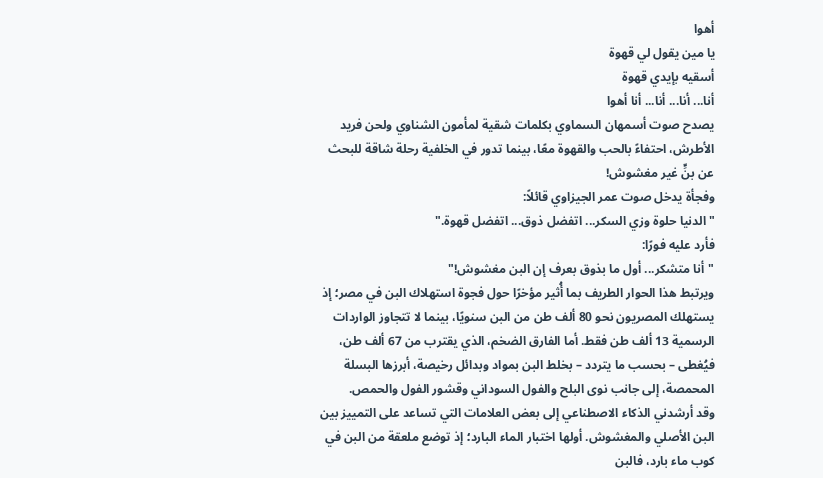أهوا
يا مين يقول لي قهوة
أسقيه بإيدي قهوة
أنا... أنا... أنا... أنا أهوا
يصدح صوت أسمهان السماوي بكلمات شقية لمأمون الشناوي ولحن فريد الأطرش، احتفاءً بالحب والقهوة معًا، بينما تدور في الخلفية رحلة شاقة للبحث عن بنٍّ غير مغشوش!
وفجأة يدخل صوت عمر الجيزاوي قائلاً:
"الدنيا حلوة وزي السكر... اتفضل ذوق... اتفضل قهوة."
فأرد عليه فورًا:
"أنا متشكر... أول ما بذوق بعرف إن البن مغشوش!"
ويرتبط هذا الحوار الطريف بما أُثير مؤخرًا حول فجوة استهلاك البن في مصر؛ إذ يستهلك المصريون نحو 80 ألف طن من البن سنويًا، بينما لا تتجاوز الواردات الرسمية 13 ألف طن فقط. أما الفارق الضخم، الذي يقترب من 67 ألف طن، فيُغطى – بحسب ما يتردد – بخلط البن بمواد وبدائل رخيصة، أبرزها البسلة المحمصة، إلى جانب نوى البلح والفول السوداني وقشور الفول والحمص.
وقد أرشدني الذكاء الاصطناعي إلى بعض العلامات التي تساعد على التمييز بين البن الأصلي والمغشوش. أولها اختبار الماء البارد؛ إذ توضع ملعقة من البن في كوب ماء بارد، فالبن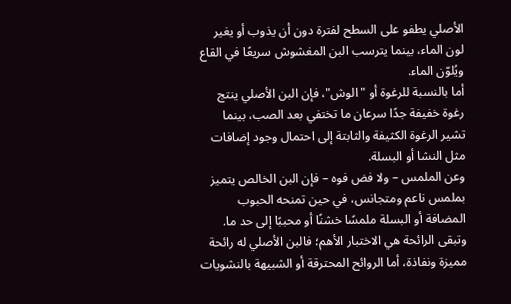الأصلي يطفو على السطح لفترة دون أن يذوب أو يغير لون الماء، بينما يترسب البن المغشوش سريعًا في القاع ويُلوّن الماء.
أما بالنسبة للرغوة أو "الوش"، فإن البن الأصلي ينتج رغوة خفيفة جدًا سرعان ما تختفي بعد الصب، بينما تشير الرغوة الكثيفة والثابتة إلى احتمال وجود إضافات مثل النشا أو البسلة.
وعن الملمس – ولا فض فوه – فإن البن الخالص يتميز بملمس ناعم ومتجانس، في حين تمنحه الحبوب المضافة أو البسلة ملمسًا خشنًا أو محببًا إلى حد ما.
وتبقى الرائحة هي الاختبار الأهم؛ فالبن الأصلي له رائحة مميزة ونفاذة، أما الروائح المحترقة أو الشبيهة بالنشويات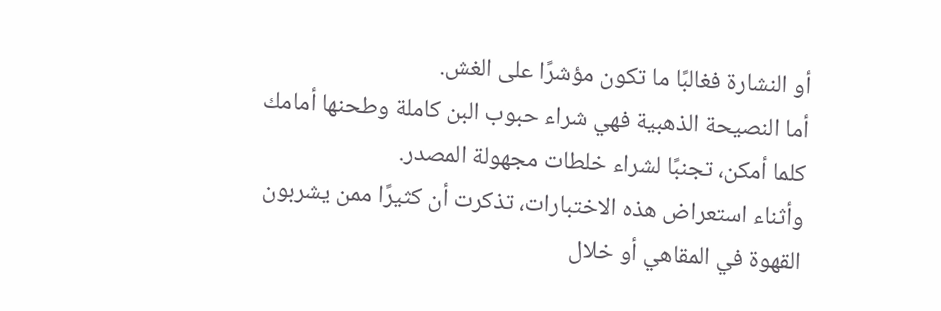أو النشارة فغالبًا ما تكون مؤشرًا على الغش.
أما النصيحة الذهبية فهي شراء حبوب البن كاملة وطحنها أمامك كلما أمكن، تجنبًا لشراء خلطات مجهولة المصدر.
وأثناء استعراض هذه الاختبارات، تذكرت أن كثيرًا ممن يشربون القهوة في المقاهي أو خلال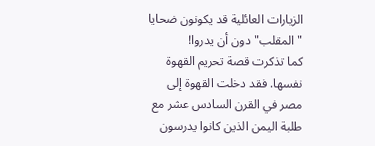الزيارات العائلية قد يكونون ضحايا "المقلب" دون أن يدروا!
كما تذكرت قصة تحريم القهوة نفسها. فقد دخلت القهوة إلى مصر في القرن السادس عشر مع طلبة اليمن الذين كانوا يدرسون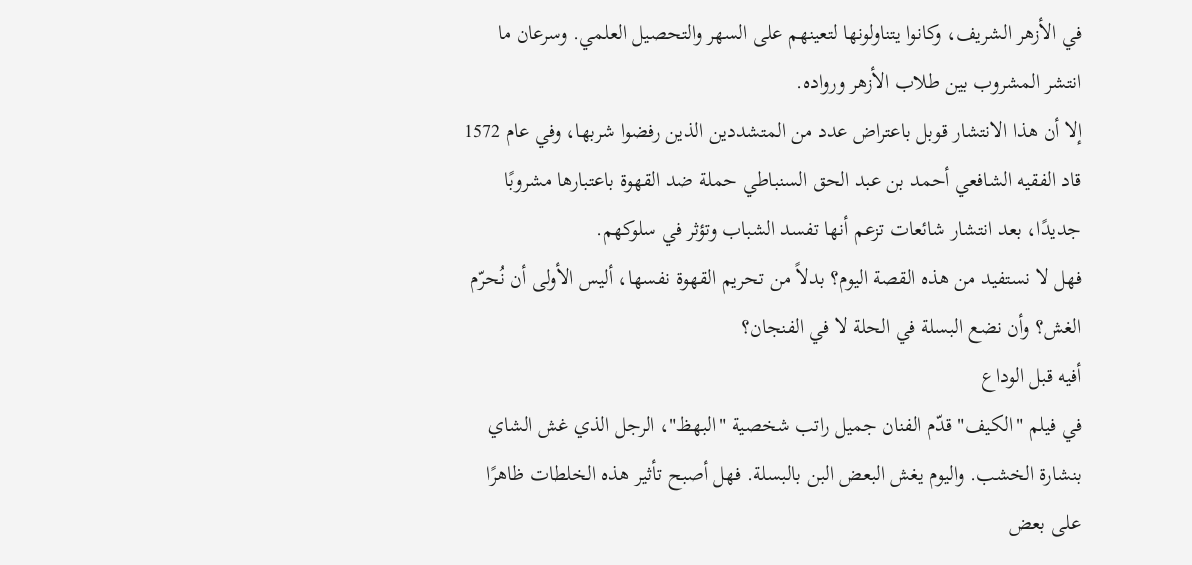في الأزهر الشريف، وكانوا يتناولونها لتعينهم على السهر والتحصيل العلمي. وسرعان ما انتشر المشروب بين طلاب الأزهر ورواده.
إلا أن هذا الانتشار قوبل باعتراض عدد من المتشددين الذين رفضوا شربها، وفي عام 1572 قاد الفقيه الشافعي أحمد بن عبد الحق السنباطي حملة ضد القهوة باعتبارها مشروبًا جديدًا، بعد انتشار شائعات تزعم أنها تفسد الشباب وتؤثر في سلوكهم.
فهل لا نستفيد من هذه القصة اليوم؟ بدلاً من تحريم القهوة نفسها، أليس الأولى أن نُحرّم الغش؟ وأن نضع البسلة في الحلة لا في الفنجان؟
أفيه قبل الوداع
في فيلم "الكيف" قدّم الفنان جميل راتب شخصية "البهظ"، الرجل الذي غش الشاي بنشارة الخشب. واليوم يغش البعض البن بالبسلة. فهل أصبح تأثير هذه الخلطات ظاهرًا على بعض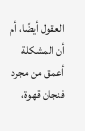العقول أيضًا، أم أن المشكلة أعمق من مجرد فنجان قهوة،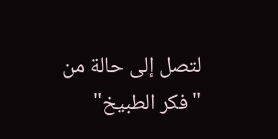لتصل إلى حالة من "فكر الطبيخ"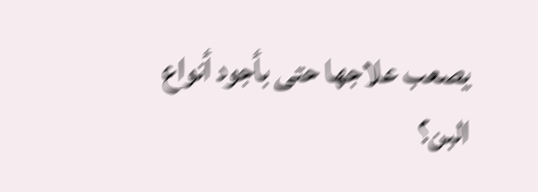يصعب علاجها حتى بأجود أنواع البن؟